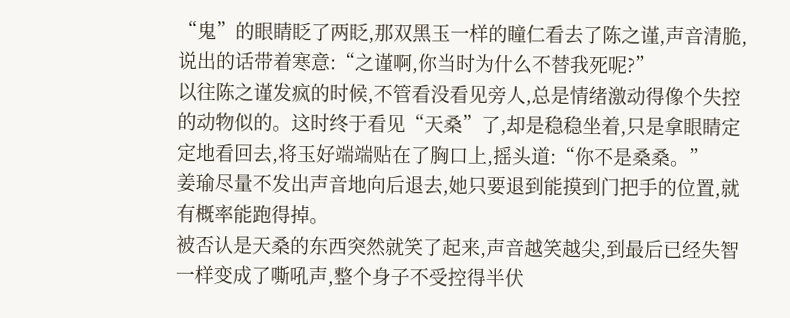“鬼”的眼睛眨了两眨,那双黑玉一样的瞳仁看去了陈之谨,声音清脆,说出的话带着寒意:“之谨啊,你当时为什么不替我死呢?”
以往陈之谨发疯的时候,不管看没看见旁人,总是情绪激动得像个失控的动物似的。这时终于看见“天桑”了,却是稳稳坐着,只是拿眼睛定定地看回去,将玉好端端贴在了胸口上,摇头道:“你不是桑桑。”
姜瑜尽量不发出声音地向后退去,她只要退到能摸到门把手的位置,就有概率能跑得掉。
被否认是天桑的东西突然就笑了起来,声音越笑越尖,到最后已经失智一样变成了嘶吼声,整个身子不受控得半伏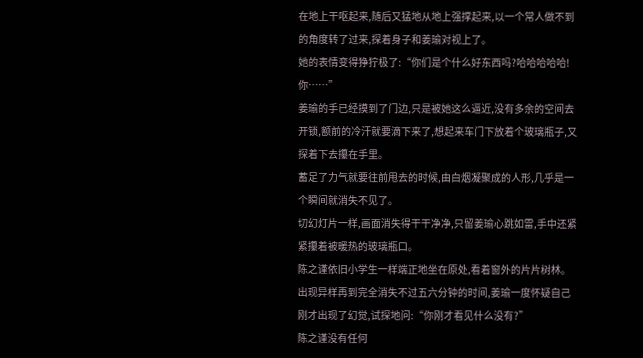在地上干呕起来,随后又猛地从地上强撑起来,以一个常人做不到的角度转了过来,探着身子和姜瑜对视上了。
她的表情变得狰狞极了:“你们是个什么好东西吗?哈哈哈哈哈!你……”
姜瑜的手已经摸到了门边,只是被她这么逼近,没有多余的空间去开锁,额前的冷汗就要滴下来了,想起来车门下放着个玻璃瓶子,又探着下去攥在手里。
蓄足了力气就要往前甩去的时候,由白烟凝聚成的人形,几乎是一个瞬间就消失不见了。
切幻灯片一样,画面消失得干干净净,只留姜瑜心跳如雷,手中还紧紧攥着被暖热的玻璃瓶口。
陈之谨依旧小学生一样端正地坐在原处,看着窗外的片片树林。
出现异样再到完全消失不过五六分钟的时间,姜瑜一度怀疑自己刚才出现了幻觉,试探地问:“你刚才看见什么没有?”
陈之谨没有任何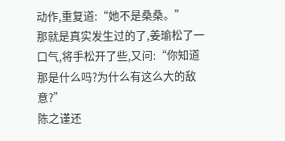动作,重复道:“她不是桑桑。”
那就是真实发生过的了,姜瑜松了一口气,将手松开了些,又问:“你知道那是什么吗?为什么有这么大的敌意?”
陈之谨还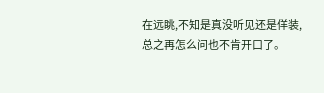在远眺,不知是真没听见还是佯装,总之再怎么问也不肯开口了。